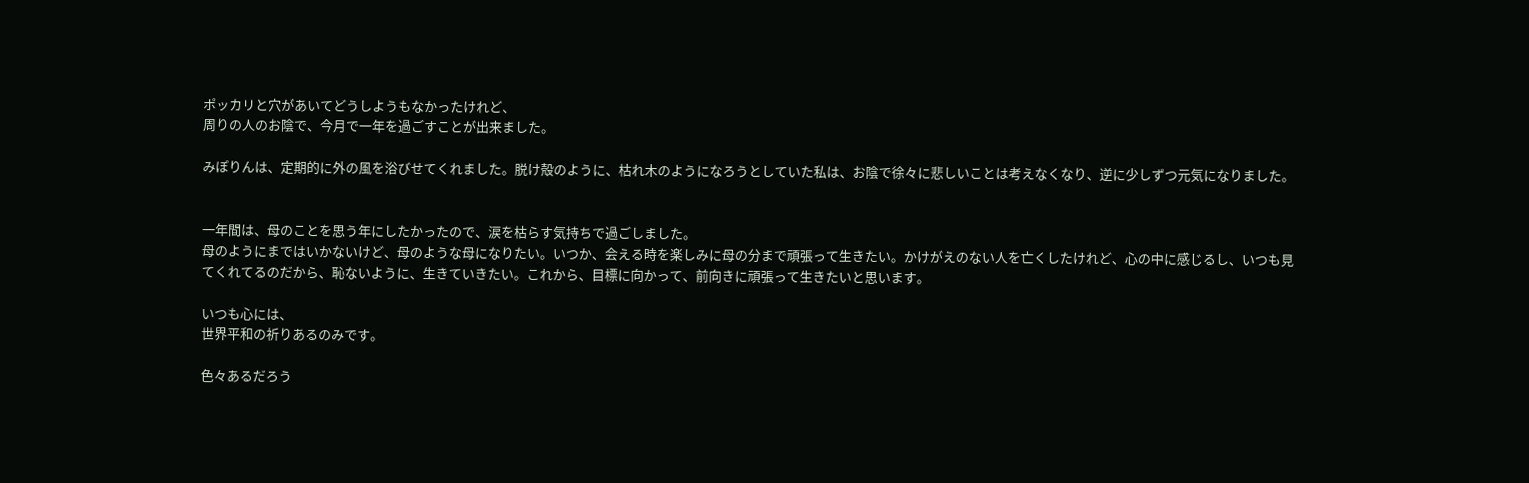ポッカリと穴があいてどうしようもなかったけれど、
周りの人のお陰で、今月で一年を過ごすことが出来ました。

みぽりんは、定期的に外の風を浴びせてくれました。脱け殻のように、枯れ木のようになろうとしていた私は、お陰で徐々に悲しいことは考えなくなり、逆に少しずつ元気になりました。


一年間は、母のことを思う年にしたかったので、涙を枯らす気持ちで過ごしました。
母のようにまではいかないけど、母のような母になりたい。いつか、会える時を楽しみに母の分まで頑張って生きたい。かけがえのない人を亡くしたけれど、心の中に感じるし、いつも見てくれてるのだから、恥ないように、生きていきたい。これから、目標に向かって、前向きに頑張って生きたいと思います。

いつも心には、
世界平和の祈りあるのみです。

色々あるだろう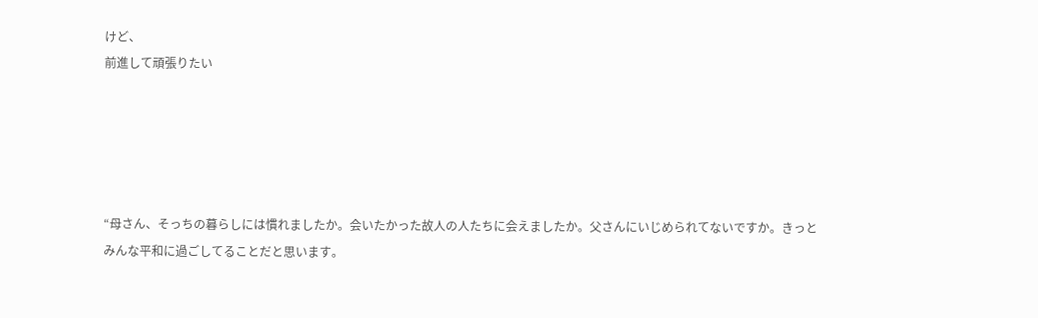けど、
前進して頑張りたい





“母さん、そっちの暮らしには慣れましたか。会いたかった故人の人たちに会えましたか。父さんにいじめられてないですか。きっとみんな平和に過ごしてることだと思います。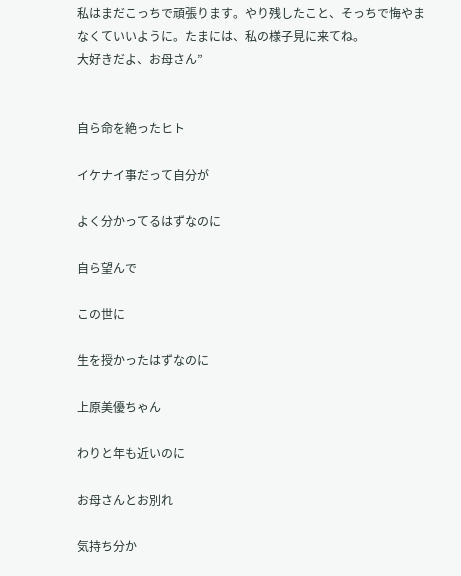私はまだこっちで頑張ります。やり残したこと、そっちで悔やまなくていいように。たまには、私の様子見に来てね。
大好きだよ、お母さん”


自ら命を絶ったヒト

イケナイ事だって自分が

よく分かってるはずなのに

自ら望んで

この世に

生を授かったはずなのに

上原美優ちゃん

わりと年も近いのに

お母さんとお別れ

気持ち分か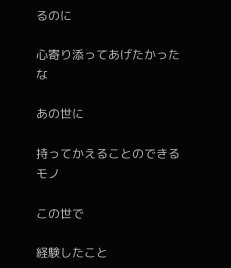るのに

心寄り添ってあげたかったな

あの世に

持ってかえることのできるモノ

この世で

経験したこと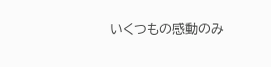いくつもの感動のみ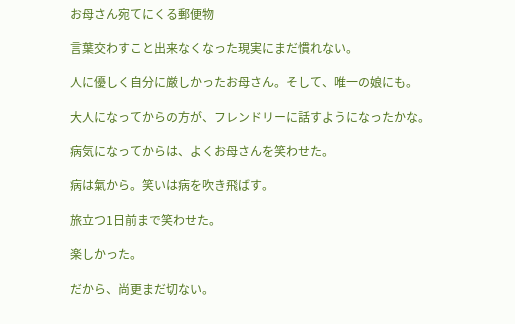お母さん宛てにくる郵便物

言葉交わすこと出来なくなった現実にまだ慣れない。

人に優しく自分に厳しかったお母さん。そして、唯一の娘にも。

大人になってからの方が、フレンドリーに話すようになったかな。

病気になってからは、よくお母さんを笑わせた。

病は氣から。笑いは病を吹き飛ばす。

旅立つ1日前まで笑わせた。

楽しかった。

だから、尚更まだ切ない。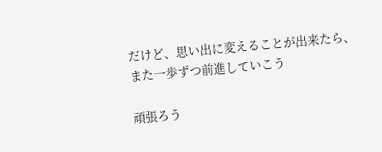だけど、思い出に変えることが出来たら、また一歩ずつ前進していこう

頑張ろう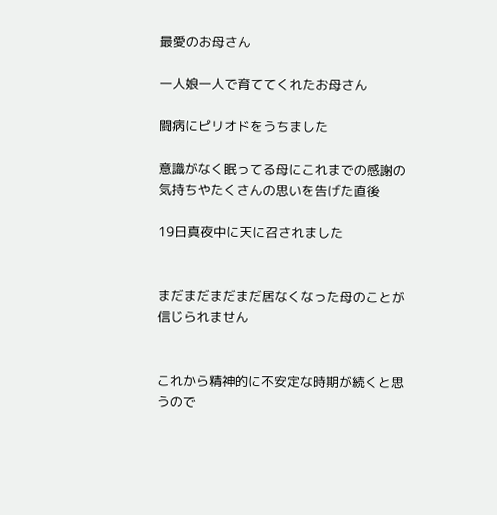最愛のお母さん

一人娘一人で育ててくれたお母さん

闘病にピリオドをうちました

意識がなく眠ってる母にこれまでの感謝の気持ちやたくさんの思いを告げた直後

19日真夜中に天に召されました


まだまだまだまだ居なくなった母のことが信じられません


これから精神的に不安定な時期が続くと思うので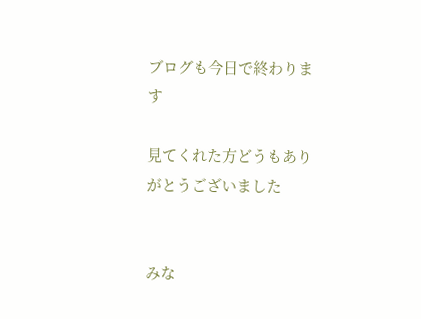ブログも今日で終わります

見てくれた方どうもありがとうございました


みな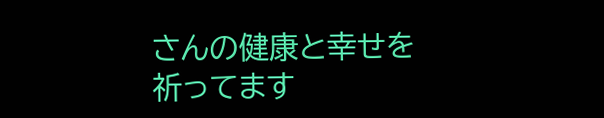さんの健康と幸せを祈ってます